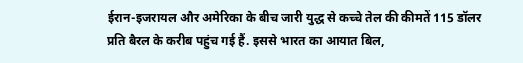ईरान-इजरायल और अमेरिका के बीच जारी युद्ध से कच्चे तेल की कीमतें 115 डॉलर प्रति बैरल के करीब पहुंच गई हैं. इससे भारत का आयात बिल,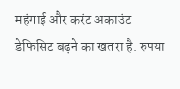महंगाई और करंट अकाउंट डेफिसिट बढ़ने का खतरा है. रुपया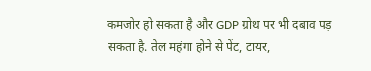कमजोर हो सकता है और GDP ग्रोथ पर भी दबाव पड़ सकता है. तेल महंगा होने से पेंट, टायर,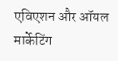एविएशन और ऑयल मार्केटिंग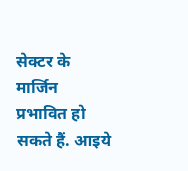सेक्टर के मार्जिन प्रभावित हो सकते हैं. आइये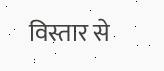विस्तार से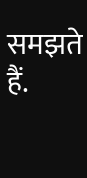समझते हैं.